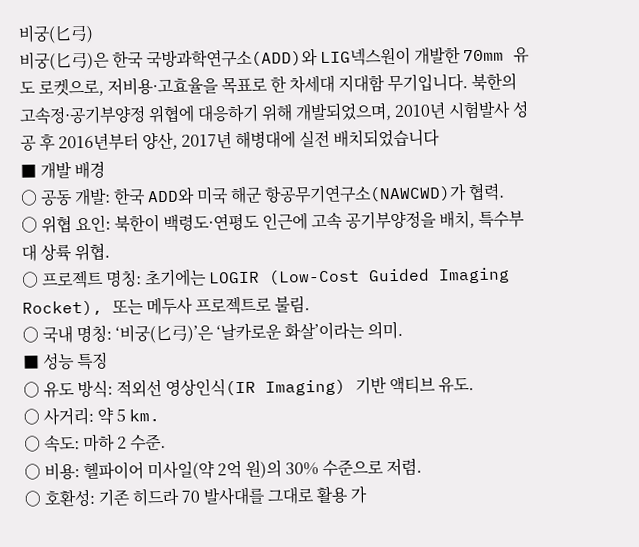비궁(匕弓)
비궁(匕弓)은 한국 국방과학연구소(ADD)와 LIG넥스원이 개발한 70mm 유도 로켓으로, 저비용·고효율을 목표로 한 차세대 지대함 무기입니다. 북한의 고속정·공기부양정 위협에 대응하기 위해 개발되었으며, 2010년 시험발사 성공 후 2016년부터 양산, 2017년 해병대에 실전 배치되었습니다
■ 개발 배경
○ 공동 개발: 한국 ADD와 미국 해군 항공무기연구소(NAWCWD)가 협력.
○ 위협 요인: 북한이 백령도·연평도 인근에 고속 공기부양정을 배치, 특수부대 상륙 위협.
○ 프로젝트 명칭: 초기에는 LOGIR (Low-Cost Guided Imaging Rocket), 또는 메두사 프로젝트로 불림.
○ 국내 명칭: ‘비궁(匕弓)’은 ‘날카로운 화살’이라는 의미.
■ 성능 특징
○ 유도 방식: 적외선 영상인식(IR Imaging) 기반 액티브 유도.
○ 사거리: 약 5 km.
○ 속도: 마하 2 수준.
○ 비용: 헬파이어 미사일(약 2억 원)의 30% 수준으로 저렴.
○ 호환성: 기존 히드라 70 발사대를 그대로 활용 가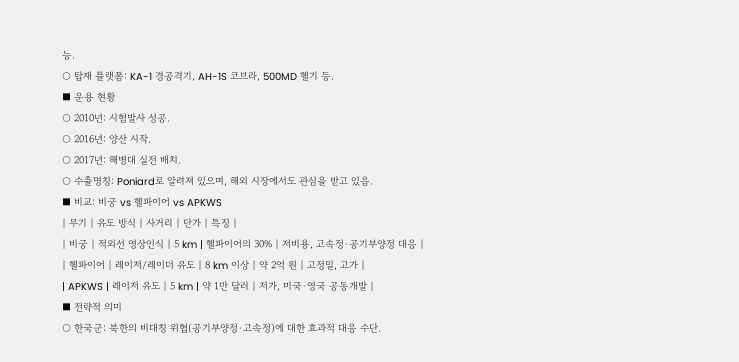능.
○ 탑재 플랫폼: KA-1 경공격기, AH-1S 코브라, 500MD 헬기 등.
■ 운용 현황
○ 2010년: 시험발사 성공.
○ 2016년: 양산 시작.
○ 2017년: 해병대 실전 배치.
○ 수출명칭: Poniard로 알려져 있으며, 해외 시장에서도 관심을 받고 있음.
■ 비교: 비궁 vs 헬파이어 vs APKWS
| 무기 | 유도 방식 | 사거리 | 단가 | 특징 |
| 비궁 | 적외선 영상인식 | 5 km | 헬파이어의 30% | 저비용, 고속정·공기부양정 대응 |
| 헬파이어 | 레이저/레이더 유도 | 8 km 이상 | 약 2억 원 | 고정밀, 고가 |
| APKWS | 레이저 유도 | 5 km | 약 1만 달러 | 저가, 미국·영국 공동개발 |
■ 전략적 의미
○ 한국군: 북한의 비대칭 위협(공기부양정·고속정)에 대한 효과적 대응 수단.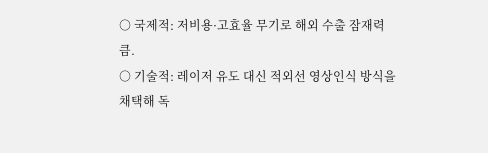○ 국제적: 저비용·고효율 무기로 해외 수출 잠재력 큼.
○ 기술적: 레이저 유도 대신 적외선 영상인식 방식을 채택해 독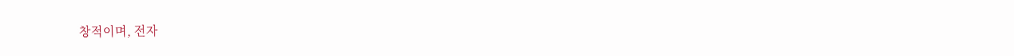창적이며, 전자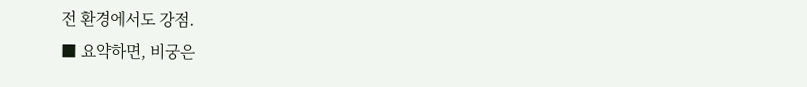전 환경에서도 강점.
■ 요약하면, 비궁은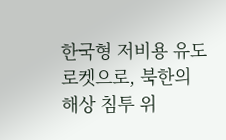한국형 저비용 유도 로켓으로, 북한의 해상 침투 위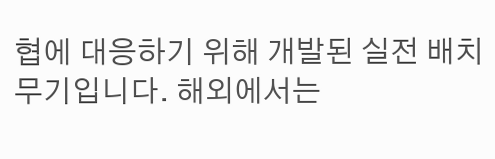협에 대응하기 위해 개발된 실전 배치 무기입니다. 해외에서는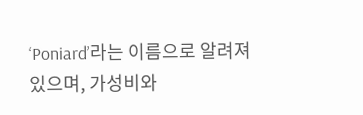‘Poniard’라는 이름으로 알려져 있으며, 가성비와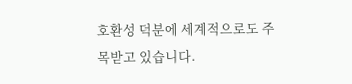호환성 덕분에 세계적으로도 주목받고 있습니다.